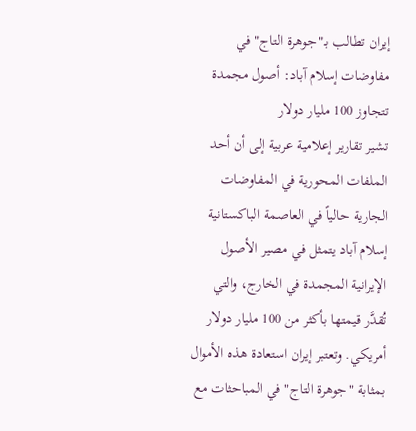إيران تطالب بـ"جوهرة التاج" في مفاوضات إسلام آباد: أصول مجمدة تتجاوز 100 مليار دولار
تشير تقارير إعلامية عربية إلى أن أحد الملفات المحورية في المفاوضات الجارية حالياً في العاصمة الباكستانية إسلام آباد يتمثل في مصير الأصول الإيرانية المجمدة في الخارج، والتي تُقدَّر قيمتها بأكثر من 100 مليار دولار أمريكي. وتعتبر إيران استعادة هذه الأموال بمثابة "جوهرة التاج" في المباحثات مع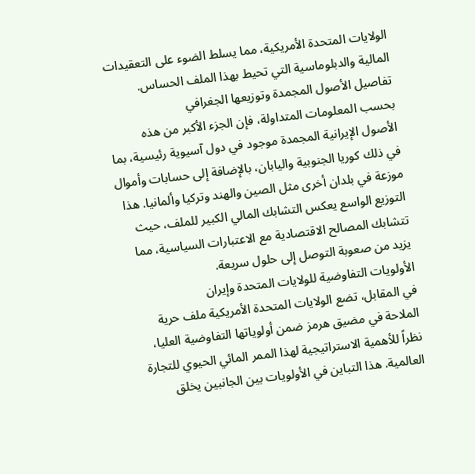الولايات المتحدة الأمريكية، مما يسلط الضوء على التعقيدات المالية والدبلوماسية التي تحيط بهذا الملف الحساس.
تفاصيل الأصول المجمدة وتوزيعها الجغرافي
بحسب المعلومات المتداولة، فإن الجزء الأكبر من هذه الأصول الإيرانية المجمدة موجود في دول آسيوية رئيسية، بما في ذلك كوريا الجنوبية واليابان، بالإضافة إلى حسابات وأموال موزعة في بلدان أخرى مثل الصين والهند وتركيا وألمانيا. هذا التوزيع الواسع يعكس التشابك المالي الكبير للملف، حيث تتشابك المصالح الاقتصادية مع الاعتبارات السياسية، مما يزيد من صعوبة التوصل إلى حلول سريعة.
الأولويات التفاوضية للولايات المتحدة وإيران
في المقابل، تضع الولايات المتحدة الأمريكية ملف حرية الملاحة في مضيق هرمز ضمن أولوياتها التفاوضية العليا، نظراً للأهمية الاستراتيجية لهذا الممر المائي الحيوي للتجارة العالمية. هذا التباين في الأولويات بين الجانبين يخلق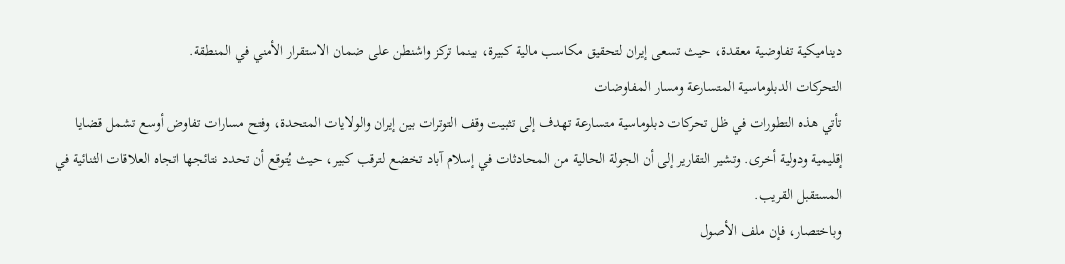ديناميكية تفاوضية معقدة، حيث تسعى إيران لتحقيق مكاسب مالية كبيرة، بينما تركز واشنطن على ضمان الاستقرار الأمني في المنطقة.
التحركات الدبلوماسية المتسارعة ومسار المفاوضات
تأتي هذه التطورات في ظل تحركات دبلوماسية متسارعة تهدف إلى تثبيت وقف التوترات بين إيران والولايات المتحدة، وفتح مسارات تفاوض أوسع تشمل قضايا إقليمية ودولية أخرى. وتشير التقارير إلى أن الجولة الحالية من المحادثات في إسلام آباد تخضع لترقب كبير، حيث يُتوقع أن تحدد نتائجها اتجاه العلاقات الثنائية في المستقبل القريب.
وباختصار، فإن ملف الأصول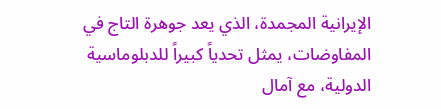الإيرانية المجمدة، الذي يعد جوهرة التاج في المفاوضات، يمثل تحدياً كبيراً للدبلوماسية الدولية، مع آمال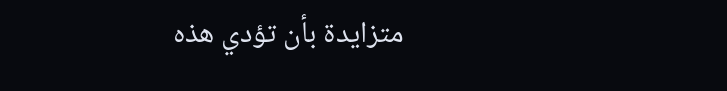متزايدة بأن تؤدي هذه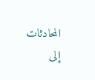المحادثات إلى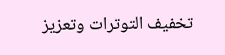تخفيف التوترات وتعزيز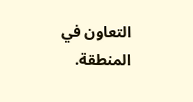التعاون في المنطقة.